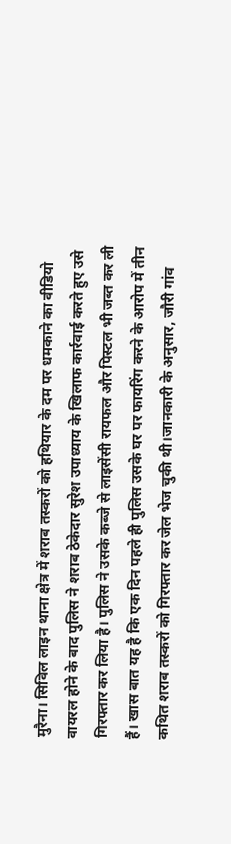मुरैना। सिविल लाइन थाना क्षेत्र में शराब तस्करों को हथियार के दम पर धमकाने का वीडियो वायरल होने के बाद पुलिस ने शराब ठेकेदार सुरेश उपाध्याय के खिलाफ कार्रवाई करते हुए उसे गिरफ्तार कर लिया है। पुलिस ने उसके कब्जे से लाइसेंसी रायफल और पिस्टल भी जब्त कर ली हैं। खास बात यह है कि एक दिन पहले ही पुलिस उसके घर पर फायरिंग करने के आरोप में तीन कथित शराब तस्करों को गिरफ्तार कर जेल भेज चुकी थी।जानकारी के अनुसार, जौरी गांव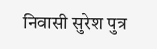निवासी सुरेश पुत्र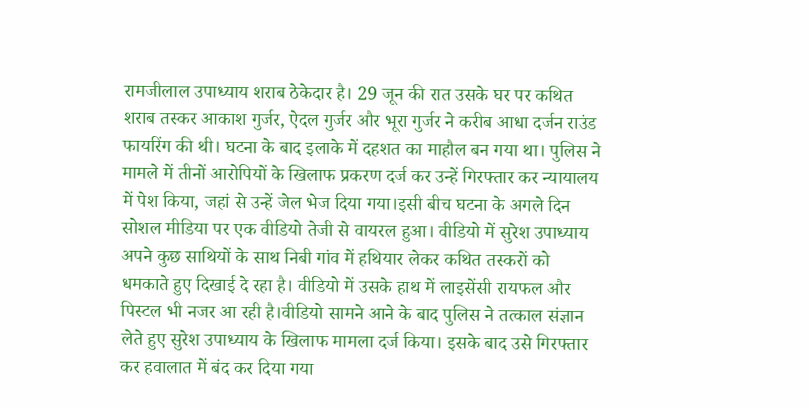रामजीलाल उपाध्याय शराब ठेकेदार है। 29 जून की रात उसके घर पर कथित शराब तस्कर आकाश गुर्जर, ऐदल गुर्जर और भूरा गुर्जर ने करीब आधा दर्जन राउंड फायरिंग की थी। घटना के बाद इलाके में दहशत का माहौल बन गया था। पुलिस ने मामले में तीनों आरोपियों के खिलाफ प्रकरण दर्ज कर उन्हें गिरफ्तार कर न्यायालय में पेश किया, जहां से उन्हें जेल भेज दिया गया।इसी बीच घटना के अगले दिन सोशल मीडिया पर एक वीडियो तेजी से वायरल हुआ। वीडियो में सुरेश उपाध्याय अपने कुछ साथियों के साथ निबी गांव में हथियार लेकर कथित तस्करों को धमकाते हुए दिखाई दे रहा है। वीडियो में उसके हाथ में लाइसेंसी रायफल और पिस्टल भी नजर आ रही है।वीडियो सामने आने के बाद पुलिस ने तत्काल संज्ञान लेते हुए सुरेश उपाध्याय के खिलाफ मामला दर्ज किया। इसके बाद उसे गिरफ्तार कर हवालात में बंद कर दिया गया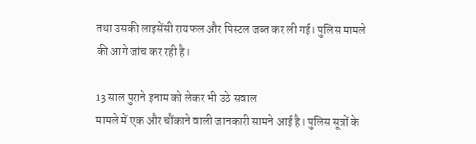तथा उसकी लाइसेंसी रायफल और पिस्टल जब्त कर ली गई। पुलिस मामले की आगे जांच कर रही है।

13 साल पुराने इनाम को लेकर भी उठे सवाल
मामले में एक और चौंकाने वाली जानकारी सामने आई है। पुलिस सूत्रों के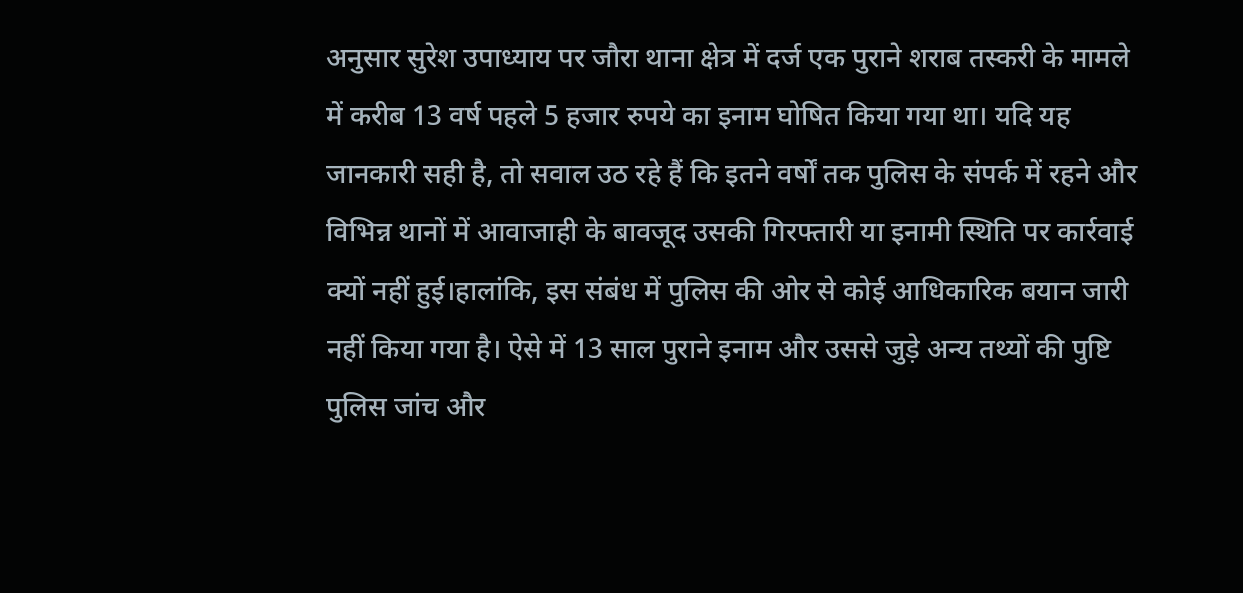अनुसार सुरेश उपाध्याय पर जौरा थाना क्षेत्र में दर्ज एक पुराने शराब तस्करी के मामले में करीब 13 वर्ष पहले 5 हजार रुपये का इनाम घोषित किया गया था। यदि यह जानकारी सही है, तो सवाल उठ रहे हैं कि इतने वर्षों तक पुलिस के संपर्क में रहने और विभिन्न थानों में आवाजाही के बावजूद उसकी गिरफ्तारी या इनामी स्थिति पर कार्रवाई क्यों नहीं हुई।हालांकि, इस संबंध में पुलिस की ओर से कोई आधिकारिक बयान जारी नहीं किया गया है। ऐसे में 13 साल पुराने इनाम और उससे जुड़े अन्य तथ्यों की पुष्टि पुलिस जांच और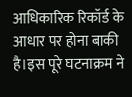आधिकारिक रिकॉर्ड के आधार पर होना बाकी है।इस पूरे घटनाक्रम ने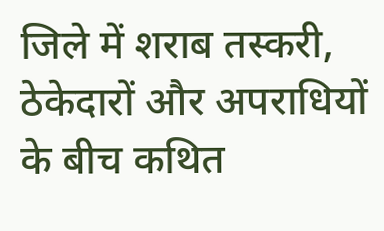जिले में शराब तस्करी, ठेकेदारों और अपराधियों के बीच कथित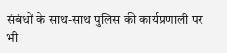संबंधों के साथ-साथ पुलिस की कार्यप्रणाली पर भी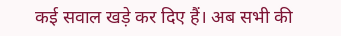कई सवाल खड़े कर दिए हैं। अब सभी की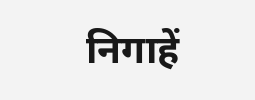निगाहें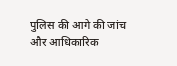पुलिस की आगे की जांच और आधिकारिक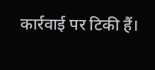कार्रवाई पर टिकी हैं।